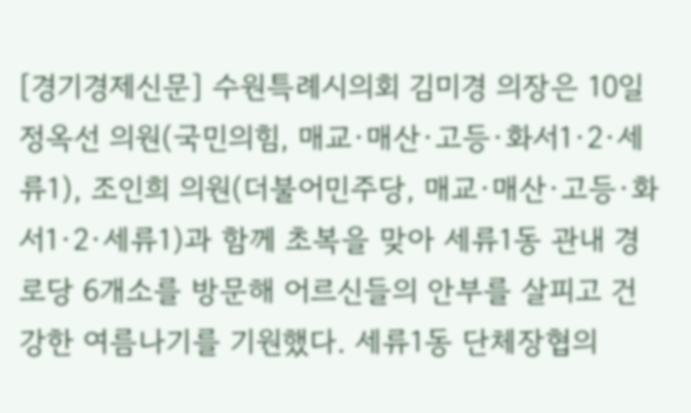[경기경제신문] 수원특례시의회 김미경 의장은 10일 정옥선 의원(국민의힘, 매교·매산·고등·화서1·2·세류1), 조인희 의원(더불어민주당, 매교·매산·고등·화서1·2·세류1)과 함께 초복을 맞아 세류1동 관내 경로당 6개소를 방문해 어르신들의 안부를 살피고 건강한 여름나기를 기원했다. 세류1동 단체장협의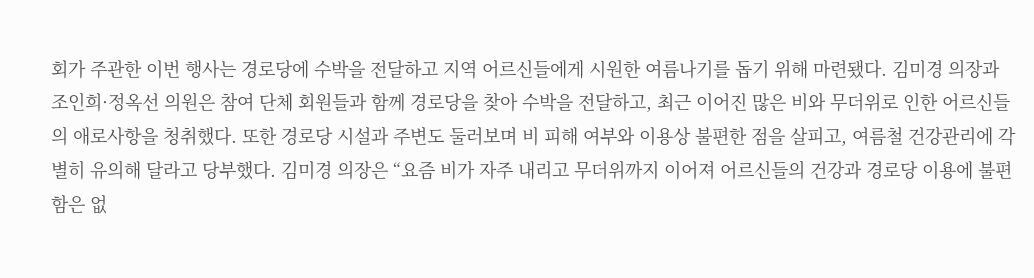회가 주관한 이번 행사는 경로당에 수박을 전달하고 지역 어르신들에게 시원한 여름나기를 돕기 위해 마련됐다. 김미경 의장과 조인희·정옥선 의원은 참여 단체 회원들과 함께 경로당을 찾아 수박을 전달하고, 최근 이어진 많은 비와 무더위로 인한 어르신들의 애로사항을 청취했다. 또한 경로당 시설과 주변도 둘러보며 비 피해 여부와 이용상 불편한 점을 살피고, 여름철 건강관리에 각별히 유의해 달라고 당부했다. 김미경 의장은 “요즘 비가 자주 내리고 무더위까지 이어져 어르신들의 건강과 경로당 이용에 불편함은 없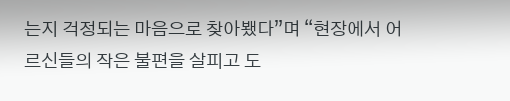는지 걱정되는 마음으로 찾아뵀다”며 “현장에서 어르신들의 작은 불편을 살피고 도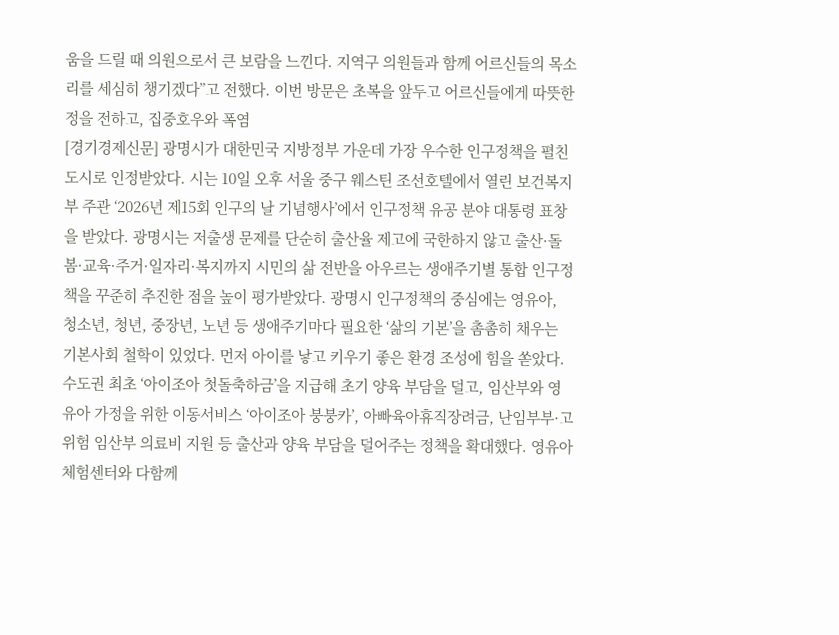움을 드릴 때 의원으로서 큰 보람을 느낀다. 지역구 의원들과 함께 어르신들의 목소리를 세심히 챙기겠다”고 전했다. 이번 방문은 초복을 앞두고 어르신들에게 따뜻한 정을 전하고, 집중호우와 폭염
[경기경제신문] 광명시가 대한민국 지방정부 가운데 가장 우수한 인구정책을 펼친 도시로 인정받았다. 시는 10일 오후 서울 중구 웨스틴 조선호텔에서 열린 보건복지부 주관 ‘2026년 제15회 인구의 날 기념행사’에서 인구정책 유공 분야 대통령 표창을 받았다. 광명시는 저출생 문제를 단순히 출산율 제고에 국한하지 않고 출산·돌봄·교육·주거·일자리·복지까지 시민의 삶 전반을 아우르는 생애주기별 통합 인구정책을 꾸준히 추진한 점을 높이 평가받았다. 광명시 인구정책의 중심에는 영유아, 청소년, 청년, 중장년, 노년 등 생애주기마다 필요한 ‘삶의 기본’을 촘촘히 채우는 기본사회 철학이 있었다. 먼저 아이를 낳고 키우기 좋은 환경 조성에 힘을 쏟았다. 수도권 최초 ‘아이조아 첫돌축하금’을 지급해 초기 양육 부담을 덜고, 임산부와 영유아 가정을 위한 이동서비스 ‘아이조아 붕붕카’, 아빠육아휴직장려금, 난임부부·고위험 임산부 의료비 지원 등 출산과 양육 부담을 덜어주는 정책을 확대했다. 영유아체험센터와 다함께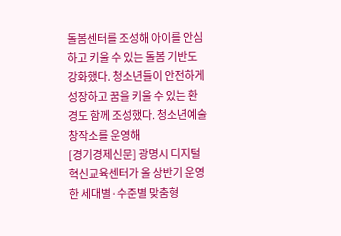돌봄센터를 조성해 아이를 안심하고 키울 수 있는 돌봄 기반도 강화했다. 청소년들이 안전하게 성장하고 꿈을 키울 수 있는 환경도 함께 조성했다. 청소년예술창작소를 운영해
[경기경제신문] 광명시 디지털혁신교육센터가 올 상반기 운영한 세대별·수준별 맞춤형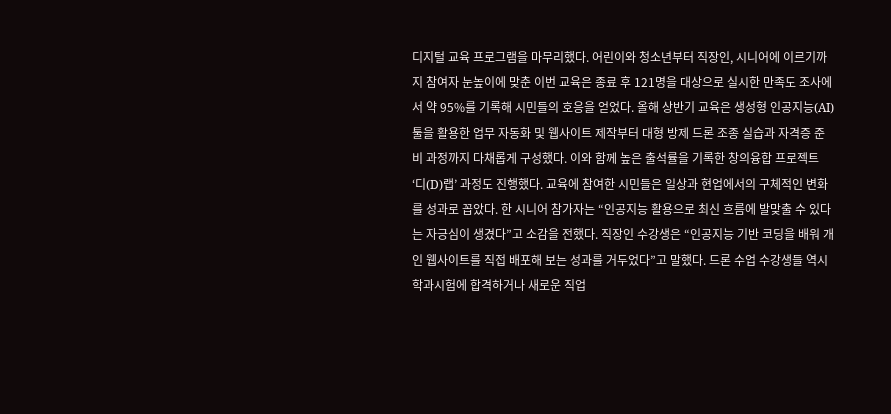디지털 교육 프로그램을 마무리했다. 어린이와 청소년부터 직장인, 시니어에 이르기까지 참여자 눈높이에 맞춘 이번 교육은 종료 후 121명을 대상으로 실시한 만족도 조사에서 약 95%를 기록해 시민들의 호응을 얻었다. 올해 상반기 교육은 생성형 인공지능(AI) 툴을 활용한 업무 자동화 및 웹사이트 제작부터 대형 방제 드론 조종 실습과 자격증 준비 과정까지 다채롭게 구성했다. 이와 함께 높은 출석률을 기록한 창의융합 프로젝트 ‘디(D)랩’ 과정도 진행했다. 교육에 참여한 시민들은 일상과 현업에서의 구체적인 변화를 성과로 꼽았다. 한 시니어 참가자는 “인공지능 활용으로 최신 흐름에 발맞출 수 있다는 자긍심이 생겼다”고 소감을 전했다. 직장인 수강생은 “인공지능 기반 코딩을 배워 개인 웹사이트를 직접 배포해 보는 성과를 거두었다”고 말했다. 드론 수업 수강생들 역시 학과시험에 합격하거나 새로운 직업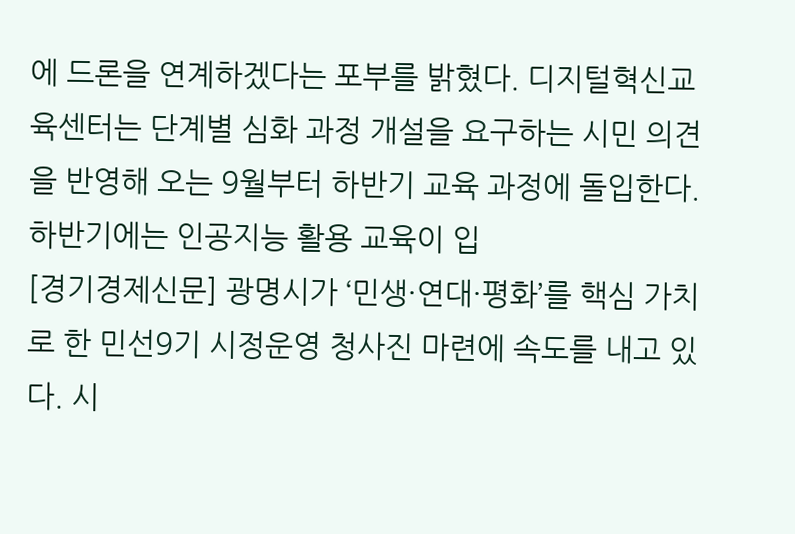에 드론을 연계하겠다는 포부를 밝혔다. 디지털혁신교육센터는 단계별 심화 과정 개설을 요구하는 시민 의견을 반영해 오는 9월부터 하반기 교육 과정에 돌입한다. 하반기에는 인공지능 활용 교육이 입
[경기경제신문] 광명시가 ‘민생·연대·평화’를 핵심 가치로 한 민선9기 시정운영 청사진 마련에 속도를 내고 있다. 시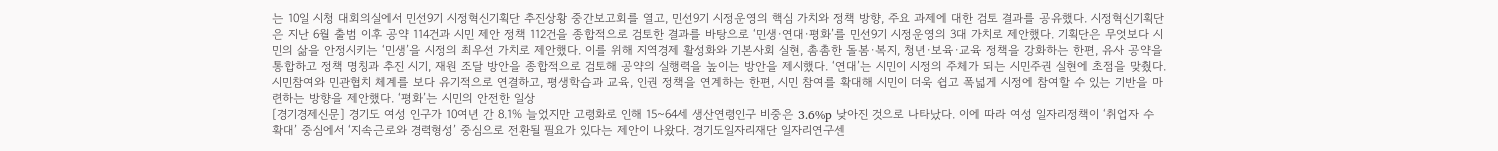는 10일 시청 대회의실에서 민선9기 시정혁신기획단 추진상황 중간보고회를 열고, 민선9기 시정운영의 핵심 가치와 정책 방향, 주요 과제에 대한 검토 결과를 공유했다. 시정혁신기획단은 지난 6월 출범 이후 공약 114건과 시민 제안 정책 112건을 종합적으로 검토한 결과를 바탕으로 ‘민생·연대·평화’를 민선9기 시정운영의 3대 가치로 제안했다. 기획단은 무엇보다 시민의 삶을 안정시키는 ‘민생’을 시정의 최우선 가치로 제안했다. 이를 위해 지역경제 활성화와 기본사회 실현, 촘촘한 돌봄·복지, 청년·보육·교육 정책을 강화하는 한편, 유사 공약을 통합하고 정책 명칭과 추진 시기, 재원 조달 방안을 종합적으로 검토해 공약의 실행력을 높이는 방안을 제시했다. ‘연대’는 시민이 시정의 주체가 되는 시민주권 실현에 초점을 맞췄다. 시민참여와 민관협치 체계를 보다 유기적으로 연결하고, 평생학습과 교육, 인권 정책을 연계하는 한편, 시민 참여를 확대해 시민이 더욱 쉽고 폭넓게 시정에 참여할 수 있는 기반을 마련하는 방향을 제안했다. ‘평화’는 시민의 안전한 일상
[경기경제신문] 경기도 여성 인구가 10여년 간 8.1% 늘었지만 고령화로 인해 15~64세 생산연령인구 비중은 3.6%p 낮아진 것으로 나타났다. 이에 따라 여성 일자리정책이 ‘취업자 수 확대’ 중심에서 ‘지속근로와 경력형성’ 중심으로 전환될 필요가 있다는 제안이 나왔다. 경기도일자리재단 일자리연구센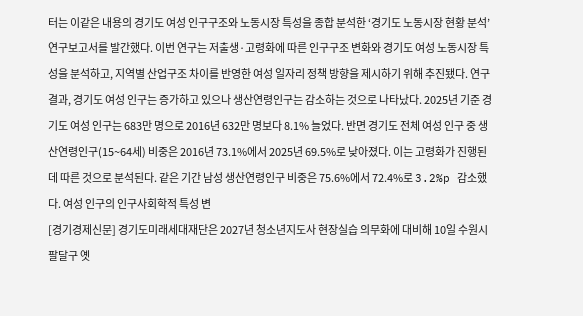터는 이같은 내용의 경기도 여성 인구구조와 노동시장 특성을 종합 분석한 ‘경기도 노동시장 현황 분석’ 연구보고서를 발간했다. 이번 연구는 저출생·고령화에 따른 인구구조 변화와 경기도 여성 노동시장 특성을 분석하고, 지역별 산업구조 차이를 반영한 여성 일자리 정책 방향을 제시하기 위해 추진됐다. 연구 결과, 경기도 여성 인구는 증가하고 있으나 생산연령인구는 감소하는 것으로 나타났다. 2025년 기준 경기도 여성 인구는 683만 명으로 2016년 632만 명보다 8.1% 늘었다. 반면 경기도 전체 여성 인구 중 생산연령인구(15~64세) 비중은 2016년 73.1%에서 2025년 69.5%로 낮아졌다. 이는 고령화가 진행된 데 따른 것으로 분석된다. 같은 기간 남성 생산연령인구 비중은 75.6%에서 72.4%로 3.2%p 감소했다. 여성 인구의 인구사회학적 특성 변
[경기경제신문] 경기도미래세대재단은 2027년 청소년지도사 현장실습 의무화에 대비해 10일 수원시 팔달구 옛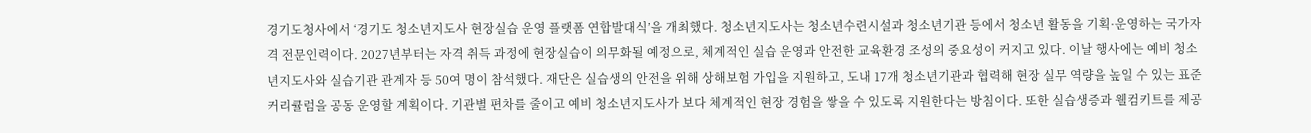경기도청사에서 ‘경기도 청소년지도사 현장실습 운영 플랫폼 연합발대식’을 개최했다. 청소년지도사는 청소년수련시설과 청소년기관 등에서 청소년 활동을 기획·운영하는 국가자격 전문인력이다. 2027년부터는 자격 취득 과정에 현장실습이 의무화될 예정으로, 체계적인 실습 운영과 안전한 교육환경 조성의 중요성이 커지고 있다. 이날 행사에는 예비 청소년지도사와 실습기관 관계자 등 50여 명이 참석했다. 재단은 실습생의 안전을 위해 상해보험 가입을 지원하고, 도내 17개 청소년기관과 협력해 현장 실무 역량을 높일 수 있는 표준 커리큘럼을 공동 운영할 계획이다. 기관별 편차를 줄이고 예비 청소년지도사가 보다 체계적인 현장 경험을 쌓을 수 있도록 지원한다는 방침이다. 또한 실습생증과 웰컴키트를 제공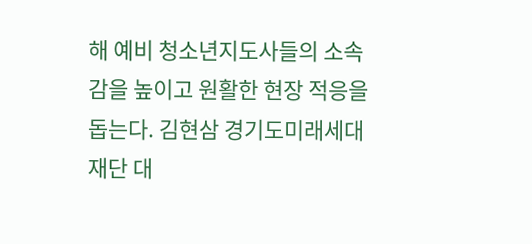해 예비 청소년지도사들의 소속감을 높이고 원활한 현장 적응을 돕는다. 김현삼 경기도미래세대재단 대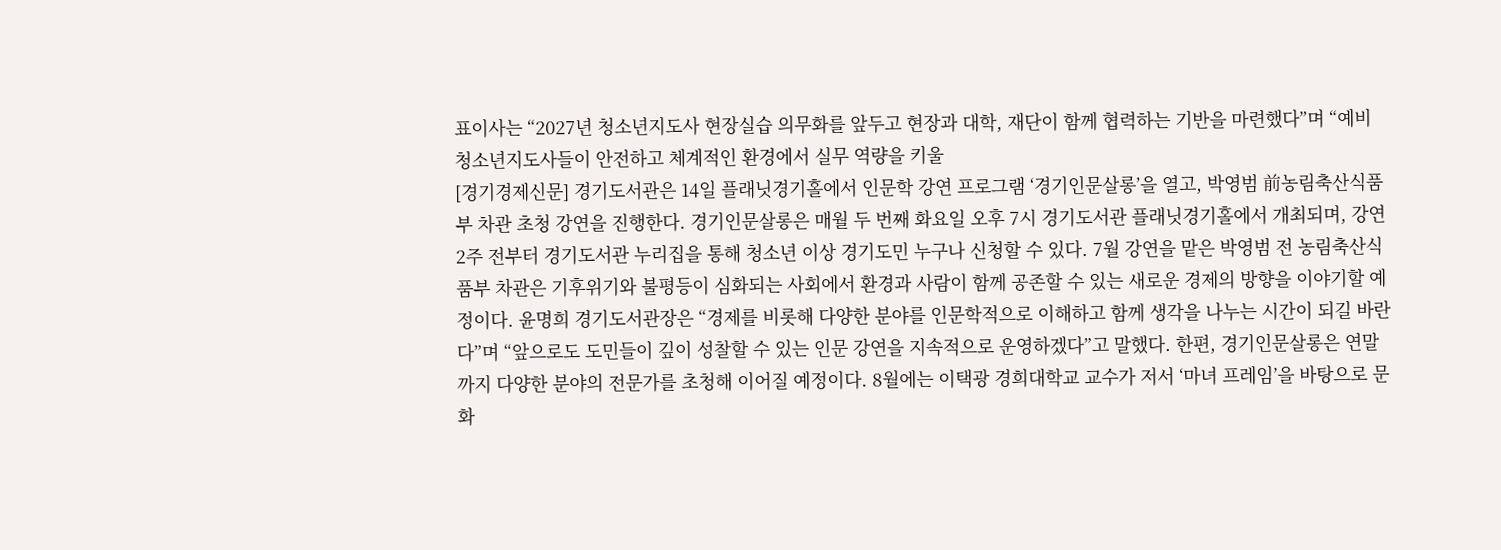표이사는 “2027년 청소년지도사 현장실습 의무화를 앞두고 현장과 대학, 재단이 함께 협력하는 기반을 마련했다”며 “예비 청소년지도사들이 안전하고 체계적인 환경에서 실무 역량을 키울
[경기경제신문] 경기도서관은 14일 플래닛경기홀에서 인문학 강연 프로그램 ‘경기인문살롱’을 열고, 박영범 前농림축산식품부 차관 초청 강연을 진행한다. 경기인문살롱은 매월 두 번째 화요일 오후 7시 경기도서관 플래닛경기홀에서 개최되며, 강연 2주 전부터 경기도서관 누리집을 통해 청소년 이상 경기도민 누구나 신청할 수 있다. 7월 강연을 맡은 박영범 전 농림축산식품부 차관은 기후위기와 불평등이 심화되는 사회에서 환경과 사람이 함께 공존할 수 있는 새로운 경제의 방향을 이야기할 예정이다. 윤명희 경기도서관장은 “경제를 비롯해 다양한 분야를 인문학적으로 이해하고 함께 생각을 나누는 시간이 되길 바란다”며 “앞으로도 도민들이 깊이 성찰할 수 있는 인문 강연을 지속적으로 운영하겠다”고 말했다. 한편, 경기인문살롱은 연말까지 다양한 분야의 전문가를 초청해 이어질 예정이다. 8월에는 이택광 경희대학교 교수가 저서 ‘마녀 프레임’을 바탕으로 문화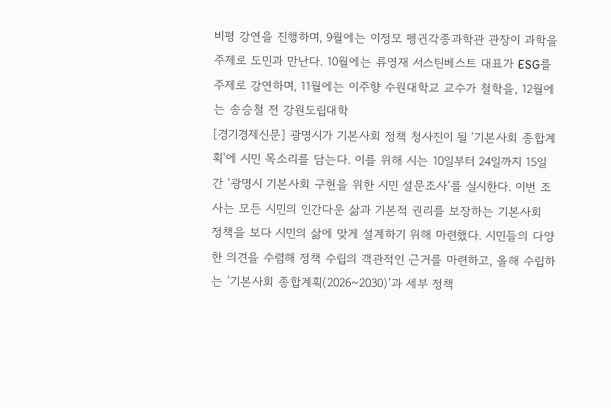비평 강연을 진행하며, 9월에는 이정모 펭귄각종과학관 관장이 과학을 주제로 도민과 만난다. 10월에는 류영재 서스틴베스트 대표가 ESG를 주제로 강연하며, 11월에는 이주향 수원대학교 교수가 철학을, 12월에는 송승철 전 강원도립대학
[경기경제신문] 광명시가 기본사회 정책 청사진이 될 ‘기본사회 종합계획’에 시민 목소리를 담는다. 이를 위해 시는 10일부터 24일까지 15일간 ‘광명시 기본사회 구현을 위한 시민 설문조사’를 실시한다. 이번 조사는 모든 시민의 인간다운 삶과 기본적 권리를 보장하는 기본사회 정책을 보다 시민의 삶에 맞게 설계하기 위해 마련했다. 시민들의 다양한 의견을 수렴해 정책 수립의 객관적인 근거를 마련하고, 올해 수립하는 ‘기본사회 종합계획(2026~2030)’과 세부 정책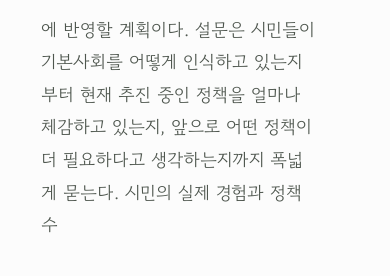에 반영할 계획이다. 설문은 시민들이 기본사회를 어떻게 인식하고 있는지부터 현재 추진 중인 정책을 얼마나 체감하고 있는지, 앞으로 어떤 정책이 더 필요하다고 생각하는지까지 폭넓게 묻는다. 시민의 실제 경험과 정책 수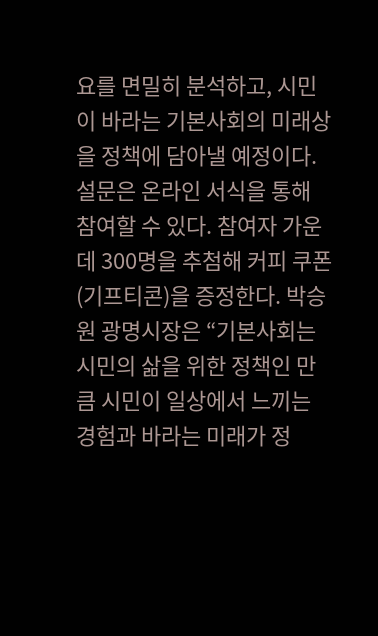요를 면밀히 분석하고, 시민이 바라는 기본사회의 미래상을 정책에 담아낼 예정이다. 설문은 온라인 서식을 통해 참여할 수 있다. 참여자 가운데 300명을 추첨해 커피 쿠폰(기프티콘)을 증정한다. 박승원 광명시장은 “기본사회는 시민의 삶을 위한 정책인 만큼 시민이 일상에서 느끼는 경험과 바라는 미래가 정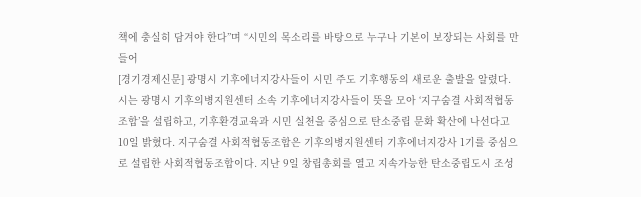책에 충실히 담겨야 한다”며 “시민의 목소리를 바탕으로 누구나 기본이 보장되는 사회를 만들어
[경기경제신문] 광명시 기후에너지강사들이 시민 주도 기후행동의 새로운 출발을 알렸다. 시는 광명시 기후의병지원센터 소속 기후에너지강사들이 뜻을 모아 ‘지구숨결 사회적협동조합’을 설립하고, 기후환경교육과 시민 실천을 중심으로 탄소중립 문화 확산에 나선다고 10일 밝혔다. 지구숨결 사회적협동조합은 기후의병지원센터 기후에너지강사 1기를 중심으로 설립한 사회적협동조합이다. 지난 9일 창립총회를 열고 지속가능한 탄소중립도시 조성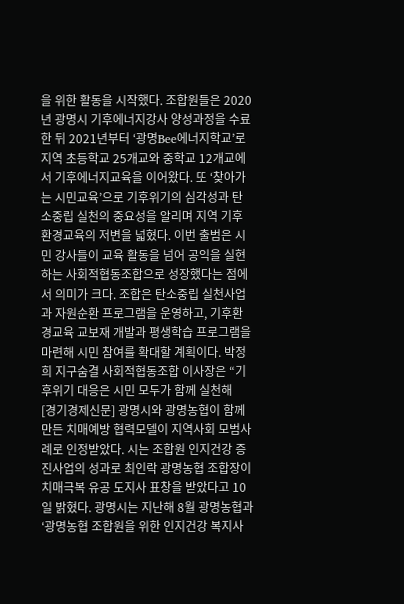을 위한 활동을 시작했다. 조합원들은 2020년 광명시 기후에너지강사 양성과정을 수료한 뒤 2021년부터 ‘광명Bee에너지학교’로 지역 초등학교 25개교와 중학교 12개교에서 기후에너지교육을 이어왔다. 또 ‘찾아가는 시민교육’으로 기후위기의 심각성과 탄소중립 실천의 중요성을 알리며 지역 기후환경교육의 저변을 넓혔다. 이번 출범은 시민 강사들이 교육 활동을 넘어 공익을 실현하는 사회적협동조합으로 성장했다는 점에서 의미가 크다. 조합은 탄소중립 실천사업과 자원순환 프로그램을 운영하고, 기후환경교육 교보재 개발과 평생학습 프로그램을 마련해 시민 참여를 확대할 계획이다. 박정희 지구숨결 사회적협동조합 이사장은 “기후위기 대응은 시민 모두가 함께 실천해
[경기경제신문] 광명시와 광명농협이 함께 만든 치매예방 협력모델이 지역사회 모범사례로 인정받았다. 시는 조합원 인지건강 증진사업의 성과로 최인락 광명농협 조합장이 치매극복 유공 도지사 표창을 받았다고 10일 밝혔다. 광명시는 지난해 8월 광명농협과 ‘광명농협 조합원을 위한 인지건강 복지사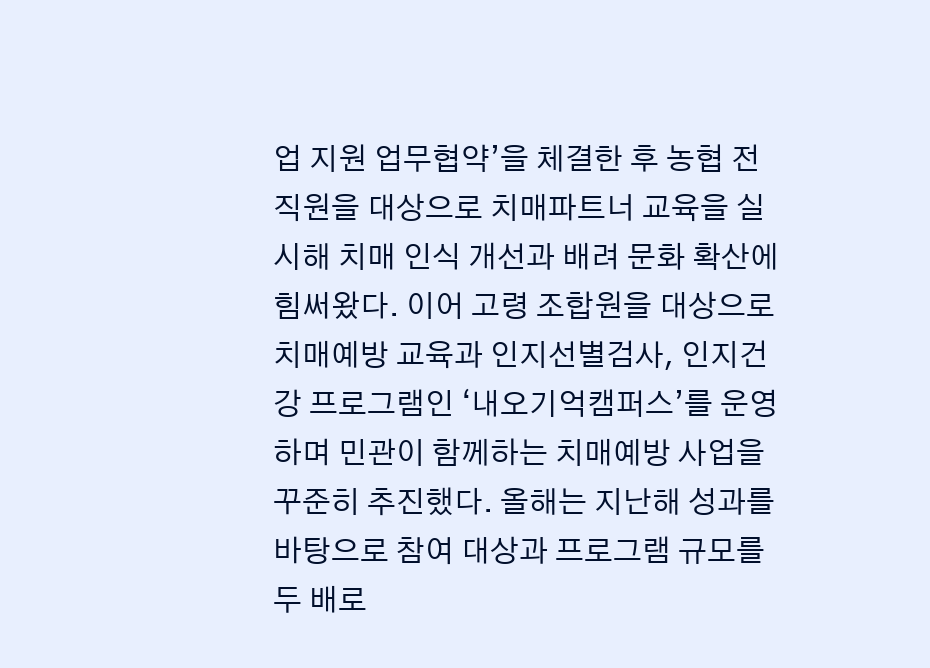업 지원 업무협약’을 체결한 후 농협 전 직원을 대상으로 치매파트너 교육을 실시해 치매 인식 개선과 배려 문화 확산에 힘써왔다. 이어 고령 조합원을 대상으로 치매예방 교육과 인지선별검사, 인지건강 프로그램인 ‘내오기억캠퍼스’를 운영하며 민관이 함께하는 치매예방 사업을 꾸준히 추진했다. 올해는 지난해 성과를 바탕으로 참여 대상과 프로그램 규모를 두 배로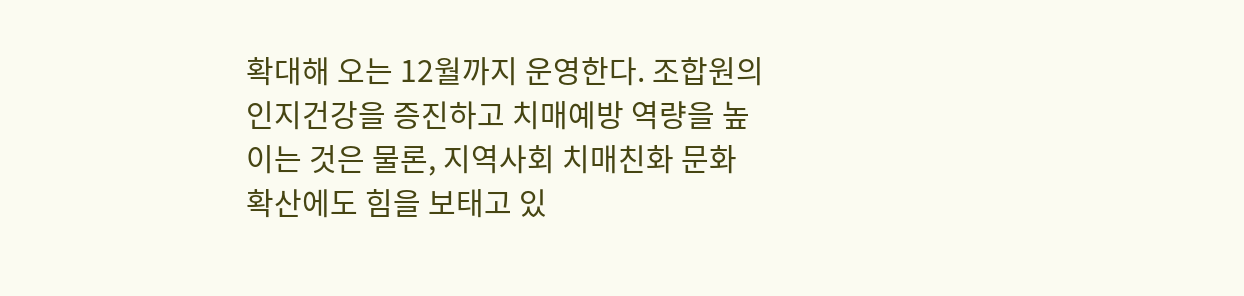확대해 오는 12월까지 운영한다. 조합원의 인지건강을 증진하고 치매예방 역량을 높이는 것은 물론, 지역사회 치매친화 문화 확산에도 힘을 보태고 있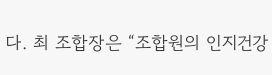다. 최 조합장은 “조합원의 인지건강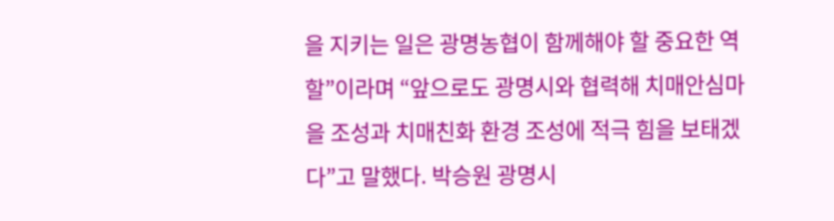을 지키는 일은 광명농협이 함께해야 할 중요한 역할”이라며 “앞으로도 광명시와 협력해 치매안심마을 조성과 치매친화 환경 조성에 적극 힘을 보태겠다”고 말했다. 박승원 광명시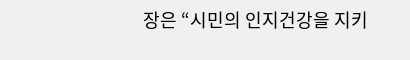장은 “시민의 인지건강을 지키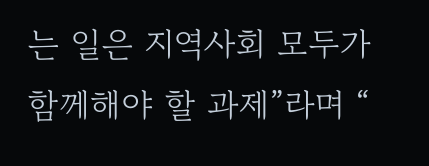는 일은 지역사회 모두가 함께해야 할 과제”라며 “